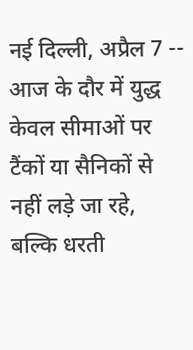नई दिल्ली, अप्रैल 7 -- आज के दौर में युद्ध केवल सीमाओं पर टैंकों या सैनिकों से नहीं लड़े जा रहे, बल्कि धरती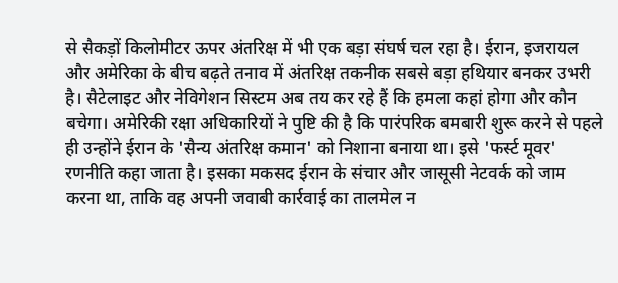से सैकड़ों किलोमीटर ऊपर अंतरिक्ष में भी एक बड़ा संघर्ष चल रहा है। ईरान, इजरायल और अमेरिका के बीच बढ़ते तनाव में अंतरिक्ष तकनीक सबसे बड़ा हथियार बनकर उभरी है। सैटेलाइट और नेविगेशन सिस्टम अब तय कर रहे हैं कि हमला कहां होगा और कौन बचेगा। अमेरिकी रक्षा अधिकारियों ने पुष्टि की है कि पारंपरिक बमबारी शुरू करने से पहले ही उन्होंने ईरान के 'सैन्य अंतरिक्ष कमान' को निशाना बनाया था। इसे 'फर्स्ट मूवर' रणनीति कहा जाता है। इसका मकसद ईरान के संचार और जासूसी नेटवर्क को जाम करना था, ताकि वह अपनी जवाबी कार्रवाई का तालमेल न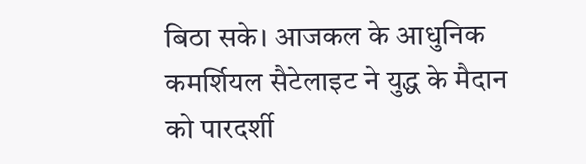बिठा सके। आजकल के आधुनिक कमर्शियल सैटेलाइट ने युद्ध के मैदान को पारदर्शी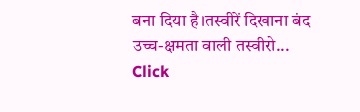बना दिया है।तस्वीरें दिखाना बंद उच्च-क्षमता वाली तस्वीरो...
Click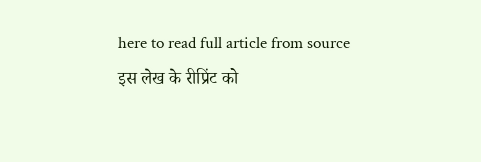here to read full article from source
इस लेख के रीप्रिंट को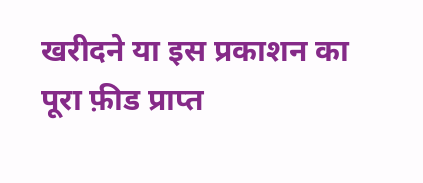खरीदने या इस प्रकाशन का पूरा फ़ीड प्राप्त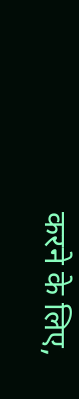करने के लिए,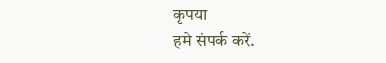कृपया
हमे संपर्क करें.